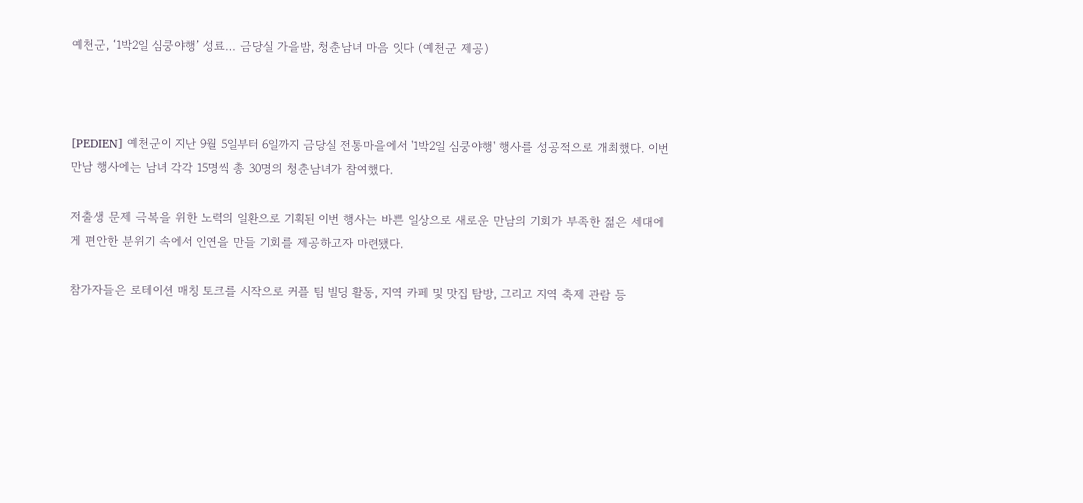예천군, ‘1박2일 심쿵야행’ 성료… 금당실 가을밤, 청춘남녀 마음 잇다 (예천군 제공)



[PEDIEN] 예천군이 지난 9월 5일부터 6일까지 금당실 전통마을에서 '1박2일 심쿵야행' 행사를 성공적으로 개최했다. 이번 만남 행사에는 남녀 각각 15명씩 총 30명의 청춘남녀가 참여했다.

저출생 문제 극복을 위한 노력의 일환으로 기획된 이번 행사는 바쁜 일상으로 새로운 만남의 기회가 부족한 젊은 세대에게 편안한 분위기 속에서 인연을 만들 기회를 제공하고자 마련됐다.

참가자들은 로테이션 매칭 토크를 시작으로 커플 팀 빌딩 활동, 지역 카페 및 맛집 탐방, 그리고 지역 축제 관람 등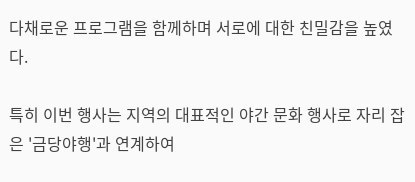다채로운 프로그램을 함께하며 서로에 대한 친밀감을 높였다.

특히 이번 행사는 지역의 대표적인 야간 문화 행사로 자리 잡은 '금당야행'과 연계하여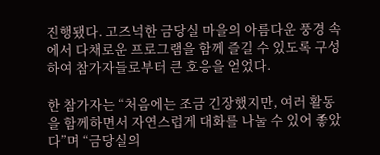진행됐다. 고즈넉한 금당실 마을의 아름다운 풍경 속에서 다채로운 프로그램을 함께 즐길 수 있도록 구성하여 참가자들로부터 큰 호응을 얻었다.

한 참가자는 “처음에는 조금 긴장했지만, 여러 활동을 함께하면서 자연스럽게 대화를 나눌 수 있어 좋았다”며 “금당실의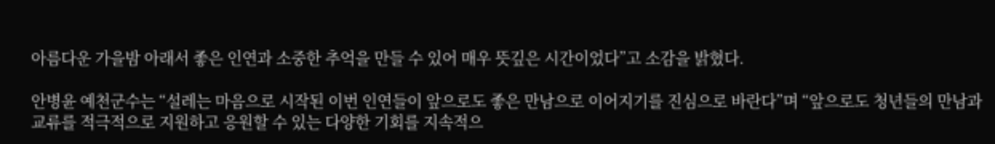아름다운 가을밤 아래서 좋은 인연과 소중한 추억을 만들 수 있어 매우 뜻깊은 시간이었다”고 소감을 밝혔다.

안병윤 예천군수는 “설레는 마음으로 시작된 이번 인연들이 앞으로도 좋은 만남으로 이어지기를 진심으로 바란다”며 “앞으로도 청년들의 만남과 교류를 적극적으로 지원하고 응원할 수 있는 다양한 기회를 지속적으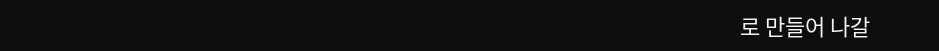로 만들어 나갈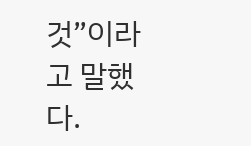것”이라고 말했다.